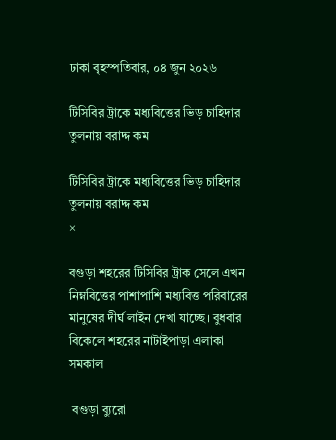ঢাকা বৃহস্পতিবার, ০৪ জুন ২০২৬

টিসিবির ট্রাকে মধ্যবিত্তের ভিড় চাহিদার তুলনায় বরাদ্দ কম

টিসিবির ট্রাকে মধ্যবিত্তের ভিড় চাহিদার তুলনায় বরাদ্দ কম
×

বগুড়া শহরের টিসিবির ট্রাক সেলে এখন নিম্নবিত্তের পাশাপাশি মধ্যবিত্ত পরিবারের মানুষের দীর্ঘ লাইন দেখা যাচ্ছে। বুধবার বিকেলে শহরের নাটাইপাড়া এলাকা সমকাল

 বগুড়া ব্যুরো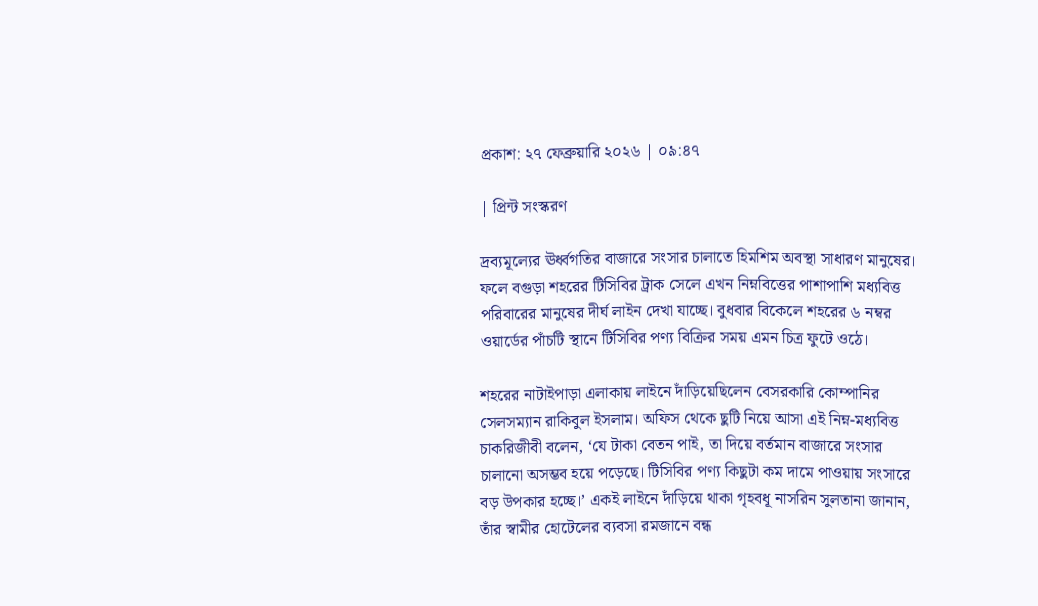প্রকাশ: ২৭ ফেব্রুয়ারি ২০২৬ | ০৯:৪৭

| প্রিন্ট সংস্করণ

দ্রব্যমূল্যের ঊর্ধ্বগতির বাজারে সংসার চালাতে হিমশিম অবস্থা সাধারণ মানুষের। ফলে বগুড়া শহরের টিসিবির ট্রাক সেলে এখন নিম্নবিত্তের পাশাপাশি মধ্যবিত্ত পরিবারের মানুষের দীর্ঘ লাইন দেখা যাচ্ছে। বুধবার বিকেলে শহরের ৬ নম্বর ওয়ার্ডের পাঁচটি স্থানে টিসিবির পণ্য বিক্রির সময় এমন চিত্র ফুটে ওঠে।

শহরের নাটাইপাড়া এলাকায় লাইনে দাঁড়িয়েছিলেন বেসরকারি কোম্পানির সেলসম্যান রাকিবুল ইসলাম। অফিস থেকে ছুটি নিয়ে আসা এই নিম্ন-মধ্যবিত্ত চাকরিজীবী বলেন, ‘যে টাকা বেতন পাই, তা দিয়ে বর্তমান বাজারে সংসার চালানো অসম্ভব হয়ে পড়েছে। টিসিবির পণ্য কিছুটা কম দামে পাওয়ায় সংসারে বড় উপকার হচ্ছে।’ একই লাইনে দাঁড়িয়ে থাকা গৃহবধূ নাসরিন সুলতানা জানান, তাঁর স্বামীর হোটেলের ব্যবসা রমজানে বন্ধ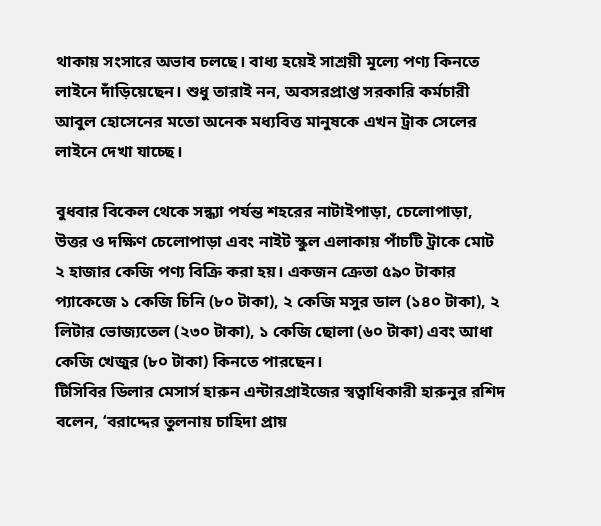থাকায় সংসারে অভাব চলছে। বাধ্য হয়েই সাশ্রয়ী মূল্যে পণ্য কিনতে লাইনে দাঁড়িয়েছেন। শুধু তারাই নন, অবসরপ্রাপ্ত সরকারি কর্মচারী আবুল হোসেনের মতো অনেক মধ্যবিত্ত মানুষকে এখন ট্রাক সেলের লাইনে দেখা যাচ্ছে।

বুধবার বিকেল থেকে সন্ধ্যা পর্যন্ত শহরের নাটাইপাড়া, চেলোপাড়া, উত্তর ও দক্ষিণ চেলোপাড়া এবং নাইট স্কুল এলাকায় পাঁচটি ট্রাকে মোট ২ হাজার কেজি পণ্য বিক্রি করা হয়। একজন ক্রেতা ৫৯০ টাকার প্যাকেজে ১ কেজি চিনি (৮০ টাকা), ২ কেজি মসুর ডাল (১৪০ টাকা), ২ লিটার ভোজ্যতেল (২৩০ টাকা), ১ কেজি ছোলা (৬০ টাকা) এবং আধা কেজি খেজুর (৮০ টাকা) কিনতে পারছেন।
টিসিবির ডিলার মেসার্স হারুন এন্টারপ্রাইজের স্বত্বাধিকারী হারুনুর রশিদ বলেন, ‘বরাদ্দের তুলনায় চাহিদা প্রায়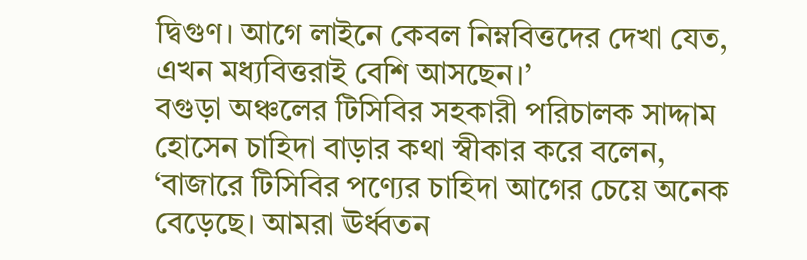দ্বিগুণ। আগে লাইনে কেবল নিম্নবিত্তদের দেখা যেত, এখন মধ্যবিত্তরাই বেশি আসছেন।’
বগুড়া অঞ্চলের টিসিবির সহকারী পরিচালক সাদ্দাম হোসেন চাহিদা বাড়ার কথা স্বীকার করে বলেন, ‘বাজারে টিসিবির পণ্যের চাহিদা আগের চেয়ে অনেক বেড়েছে। আমরা ঊর্ধ্বতন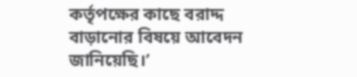কর্তৃপক্ষের কাছে বরাদ্দ বাড়ানোর বিষয়ে আবেদন জানিয়েছি।’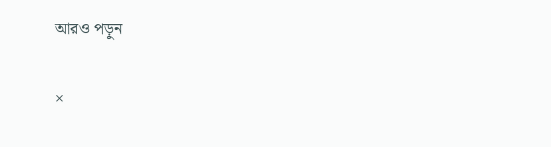আরও পড়ুন

×